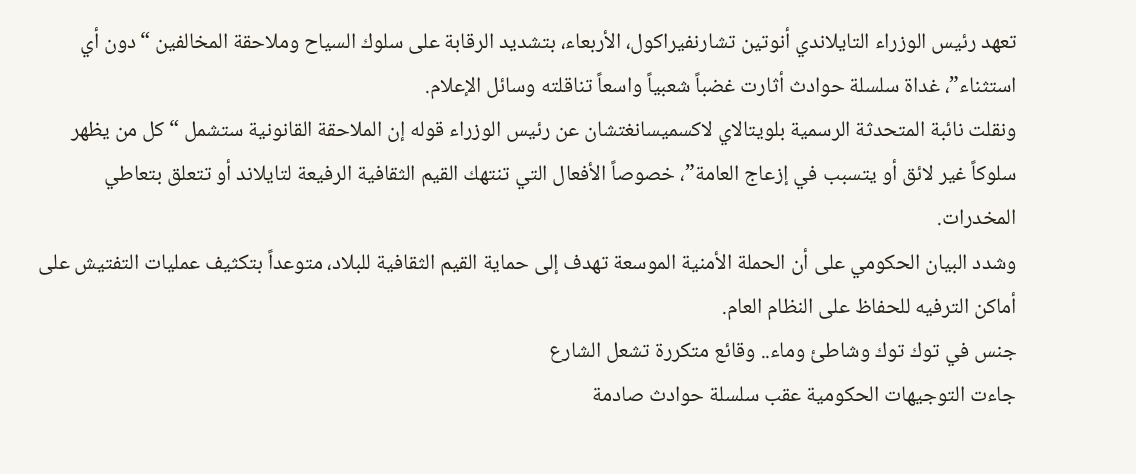تعهد رئيس الوزراء التايلاندي أنوتين تشارنفيراكول، الأربعاء، بتشديد الرقابة على سلوك السياح وملاحقة المخالفين “دون أي استثناء”، غداة سلسلة حوادث أثارت غضباً شعبياً واسعاً تناقلته وسائل الإعلام.
ونقلت نائبة المتحدثة الرسمية بلويتالاي لاكسميسانغتشان عن رئيس الوزراء قوله إن الملاحقة القانونية ستشمل “كل من يظهر سلوكاً غير لائق أو يتسبب في إزعاج العامة”، خصوصاً الأفعال التي تنتهك القيم الثقافية الرفيعة لتايلاند أو تتعلق بتعاطي المخدرات.
وشدد البيان الحكومي على أن الحملة الأمنية الموسعة تهدف إلى حماية القيم الثقافية للبلاد، متوعداً بتكثيف عمليات التفتيش على أماكن الترفيه للحفاظ على النظام العام.
جنس في توك توك وشاطئ وماء.. وقائع متكررة تشعل الشارع
جاءت التوجيهات الحكومية عقب سلسلة حوادث صادمة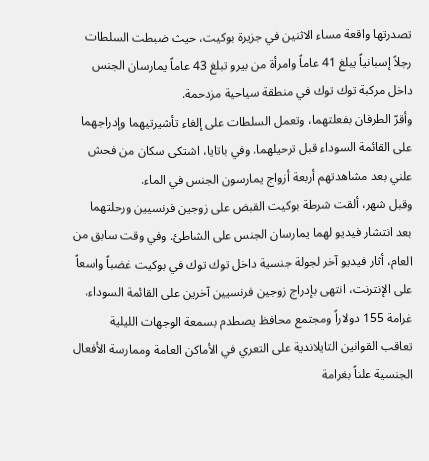تصدرتها واقعة مساء الاثنين في جزيرة بوكيت، حيث ضبطت السلطات رجلاً إسبانياً يبلغ 41 عاماً وامرأة من بيرو تبلغ 43 عاماً يمارسان الجنس داخل مركبة توك توك في منطقة سياحية مزدحمة.
وأقرّ الطرفان بفعلتهما، وتعمل السلطات على إلغاء تأشيرتيهما وإدراجهما على القائمة السوداء قبل ترحيلهما. وفي باتايا، اشتكى سكان من فحش علني بعد مشاهدتهم أربعة أزواج يمارسون الجنس في الماء.
وقبل شهر، ألقت شرطة بوكيت القبض على زوجين فرنسيين ورحلتهما بعد انتشار فيديو لهما يمارسان الجنس على الشاطئ. وفي وقت سابق من العام، أثار فيديو آخر لجولة جنسية داخل توك توك في بوكيت غضباً واسعاً على الإنترنت، انتهى بإدراج زوجين فرنسيين آخرين على القائمة السوداء.
غرامة 155 دولاراً ومجتمع محافظ يصطدم بسمعة الوجهات الليلية
تعاقب القوانين التايلاندية على التعري في الأماكن العامة وممارسة الأفعال الجنسية علناً بغرامة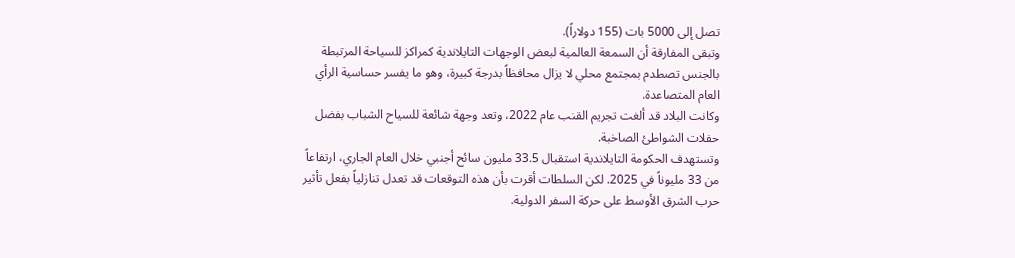تصل إلى 5000 بات (155 دولاراً).
وتبقى المفارقة أن السمعة العالمية لبعض الوجهات التايلاندية كمراكز للسياحة المرتبطة بالجنس تصطدم بمجتمع محلي لا يزال محافظاً بدرجة كبيرة، وهو ما يفسر حساسية الرأي العام المتصاعدة.
وكانت البلاد قد ألغت تجريم القنب عام 2022، وتعد وجهة شائعة للسياح الشباب بفضل حفلات الشواطئ الصاخبة.
وتستهدف الحكومة التايلاندية استقبال 33.5 مليون سائح أجنبي خلال العام الجاري، ارتفاعاً من 33 مليوناً في 2025. لكن السلطات أقرت بأن هذه التوقعات قد تعدل تنازلياً بفعل تأثير حرب الشرق الأوسط على حركة السفر الدولية.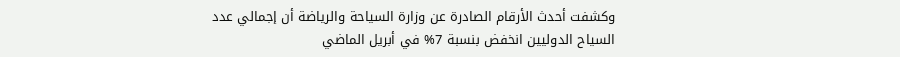وكشفت أحدث الأرقام الصادرة عن وزارة السياحة والرياضة أن إجمالي عدد السياح الدوليين انخفض بنسبة 7% في أبريل الماضي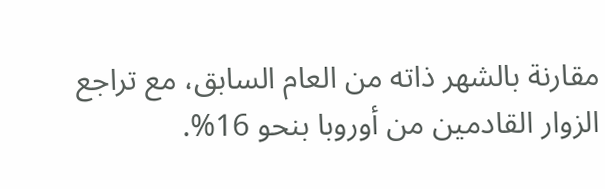مقارنة بالشهر ذاته من العام السابق، مع تراجع الزوار القادمين من أوروبا بنحو 16%.